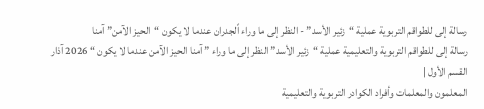رسالة إلى للطواقم التربوية عملية “زئير الأسد” - النظر إلى ما وراء اًلجدران عندما لا يكون “الحيز الآمن” آمنا
رسالة إلى للطواقم التربوية والتعليمية عملية “زئير الأسد” النظر إلى ما وراء ” آمنا الحيز الآمن عندما لا يكون “ 2026 آذار
القسم الأول |
المعلمون والمعلمات وأفراد الكوادر التربوية والتعليمية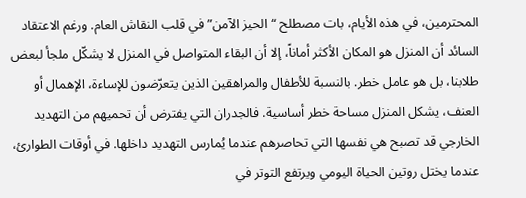المحترمين، في هذه الأيام، بات مصطلح “الحيز الآمن” في قلب النقاش العام. ورغم الاعتقاد السائد أن المنزل هو المكان الأكثر أماناً، إلا أن البقاء المتواصل في المنزل لا يشكّل ملجأ لبعض طلابنا، بل هو عامل خطر. بالنسبة للأطفال والمراهقين الذين يتعرّضون للإساءة، الإهمال أو العنف، يشكل المنزل مساحة خطر أساسية. فالجدران التي يفترض أن تحميهم من التهديد الخارجي قد تصبح هي نفسها التي تحاصرهم عندما يُمارس التهديد داخلها. في أوقات الطوارئ، عندما يختل روتين الحياة اليومي ويرتفع التوتر في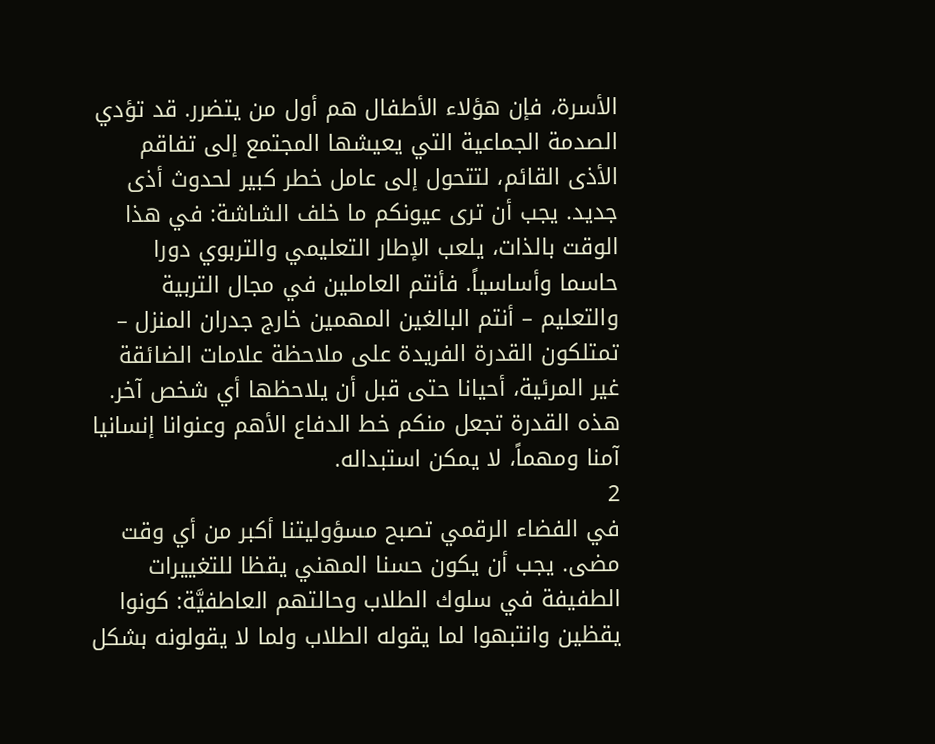الأسرة، فإن هؤلاء الأطفال هم أول من يتضرر. قد تؤدي الصدمة الجماعية التي يعيشها المجتمع إلى تفاقم الأذى القائم، لتتحول إلى عامل خطر كبير لحدوث أذى جديد. يجب أن ترى عيونكم ما خلف الشاشة: في هذا الوقت بالذات، يلعب الإطار التعليمي والتربوي دورا حاسما وأساسياً. فأنتم العاملين في مجال التربية والتعليم – أنتم البالغين المهمين خارج جدران المنزل – تمتلكون القدرة الفريدة على ملاحظة علامات الضائقة غير المرئية، أحيانا حتى قبل أن يلاحظها أي شخص آخر. هذه القدرة تجعل منكم خط الدفاع الأهم وعنوانا إنسانيا آمنا ومهماً، لا يمكن استبداله.
2
في الفضاء الرقمي تصبح مسؤوليتنا أكبر من أي وقت مضى. يجب أن يكون حسنا المهني يقظا للتغييرات الطفيفة في سلوك الطلاب وحالتهم العاطفيَّة: كونوا يقظين وانتبهوا لما يقوله الطلاب ولما لا يقولونه بشكل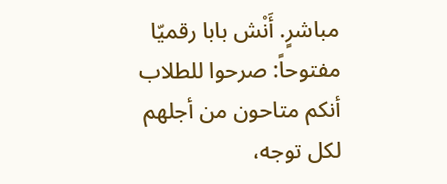مباشرٍ. أَنْش بابا رقميّا مفتوحاً: صرحوا للطلاب أنكم متاحون من أجلهم لكل توجه،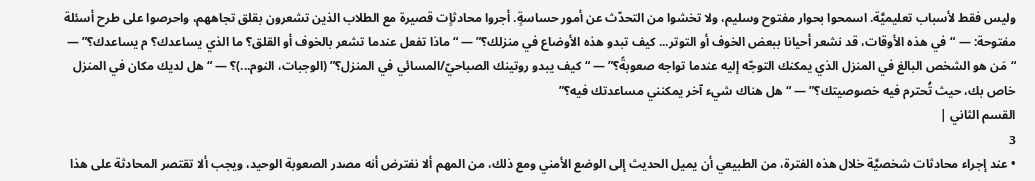وليس فقط لأسباب تعليميَّة. اسمحوا بحوار مفتوح وسليم، ولا تخشوا من التحدّث عن أمور حساسةٍ. أجروا محادثاٍت قصيرة مع الطلاب الذين تشعرون بقلق تجاههم، واحرصوا على طرح أسئلة مفتوحة: — “في هذه الأوقات، قد نشعر أحيانا ببعض الخوف أو التوتر... كيف تبدو هذه الأوضاع في منزلك؟” — “ماذا تفعل عندما تشعر بالخوف أو القلق؟ ما الذي يساعدك؟ م يساعدك؟” — “مَن هو الشخص البالغ في المنزل الذي يمكنك التوجّه إليه عندما تواجه صعوبةً؟” — “كيف يبدو روتينك الصباحيّ/المسائي في المنزل؟” (الوجبات، النوم...)؟ — “هل لديك مكان في المنزل خاص بك، حيث تُحترم فيه خصوصيتك؟” — “هل هناك شيء آخر يمكنني مساعدتك فيه؟”
القسم الثاني |
3
• عند إجراء محادثات شخصيَّة خلال هذه الفترة، من الطبيعي أن يميل الحديث إلى الوضع الأمني ومع ذلك، من المهم ألا نفترض أنه مصدر الصعوبة الوحيد، ويجب ألا تقتصر المحادثة على هذا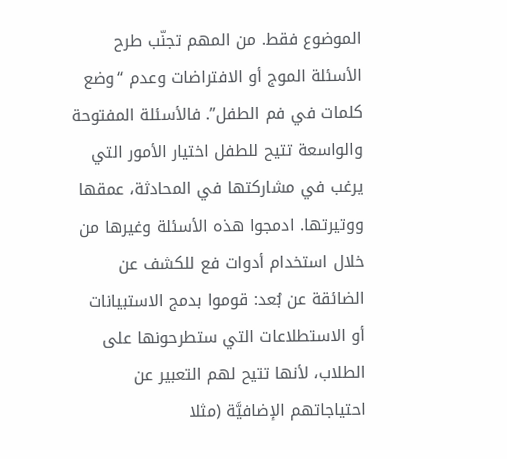الموضوع فقط. من المهم تجنّب طرح الأسئلة الموج أو الافتراضات وعدم “وضع كلمات في فم الطفل”. فالأسئلة المفتوحة والواسعة تتيح للطفل اختيار الأمور التي يرغب في مشاركتها في المحادثة، عمقها ووتيرتها. ادمجوا هذه الأسئلة وغيرها من خلال استخدام أدوات فع للكشف عن الضائقة عن بُعد: قوموا بدمج الاستبيانات أو الاستطلاعات التي ستطرحونها على الطلاب، لأنها تتيح لهم التعبير عن احتياجاتهم الإضافيَّة (مثلا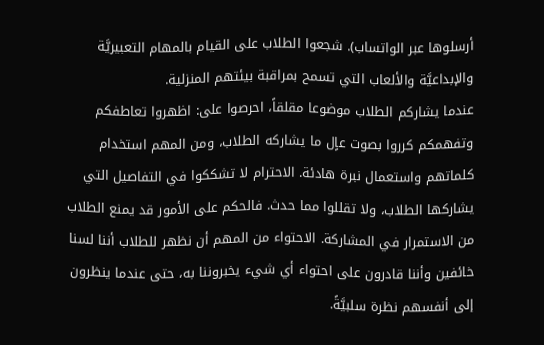أرسلوها عبر الواتساب). شجعوا الطلاب على القيام بالمهام التعبيريَّة والإبداعيَّة والألعاب التي تسمح بمراقبة بيئتهم المنزلية.
عندما يشاركم الطلاب موضوعا مقلقاً، احرصوا على: اظهروا تعاطفكم وتفهمكم كرروا بصوت عاٍل ما يشاركه الطلاب، ومن المهم استخدام كلماتهم واستعمال نبرة هادئة. الاحترام لا تشككوا في التفاصيل التي يشاركها الطلاب، ولا تقللوا مما حدث. فالحكم على الأمور قد يمنع الطلاب من الاستمرار في المشاركة. الاحتواء من المهم أن نظهر للطلاب أننا لسنا خائفين وأننا قادرون على احتواء أي شيء يخبروننا به، حتى عندما ينظرون إلى أنفسهم نظرة سلبيَّةً.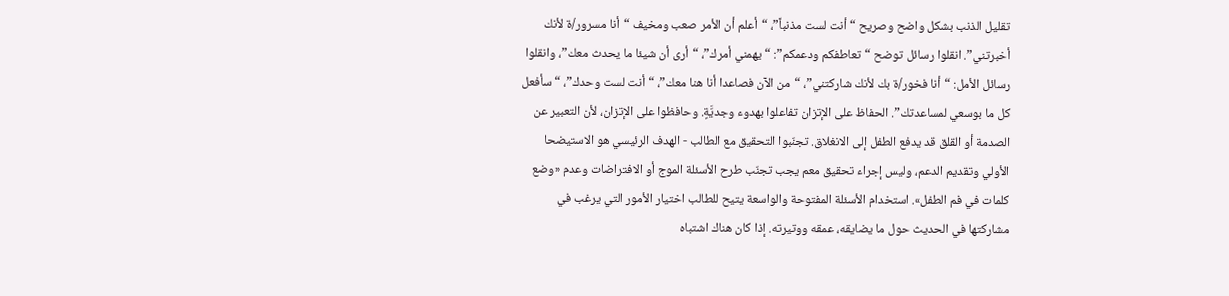تقليل الذنب بشكل واضح وصريح “أنت لست مذنباً”، “أعلم أن الأمر صعب ومخيف “أنا مسرور/ة لأنك أخبرتني”. انقلوا رسائل توضح “تعاطفكم ودعمكم”: “يهمني أمرك”، “أرى أن شيئا ما يحدث معك”، وانقلوا رسائل الأمل: “أنا فخور/ة بك لأنك شاركتني”، “من الآن فصاعدا أنا هنا معك”، “أنت لست وحدك”، “سأفعل كل ما بوسعي لمساعدتك”. الحفاظ على الإتزان تفاعلوا بهدوء وجديَّةٍ. وحافظوا على الإتزان، لأن التعبير عن الصدمة أو القلق قد يدفع الطفل إلى الانغلاق. تجنّبوا التحقيق مع الطالب - الهدف الرئيسي هو الاستيضحا الأولي وتقديم الدعم، وليس إجراء تحقيق معم يجب تجنّب طرح الأسئلة الموج أو الافتراضات وعدم «وضع كلمات في فم الطفل». استخدام الأسئلة المفتوحة والواسعة يتيح للطالب اختيار الأمور التي يرغب في مشاركتها في الحديث حول ما يضايقه، عمقه ووتيرته. إذا كان هناك اشتباه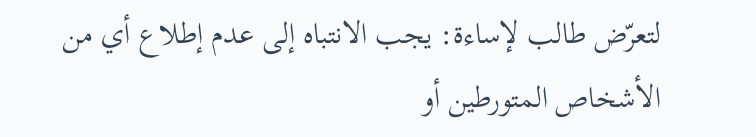لتعرّض طالب لإساءة: يجب الانتباه إلى عدم إطلاع أي من الأشخاص المتورطين أو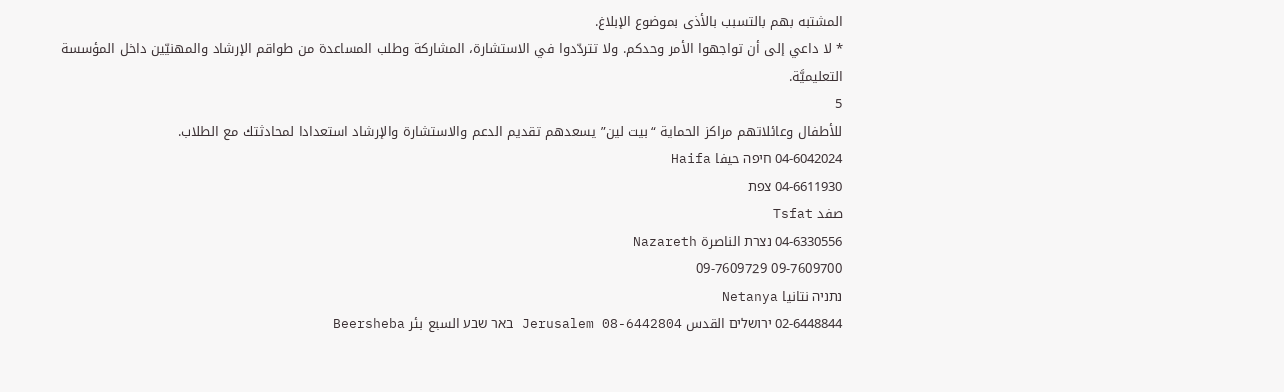المشتبه بهم بالتسبب بالأذى بموضوع الإبلاغ.
* لا داعي إلى أن تواجهوا الأمر وحدكم. ولا تتردّدوا في الاستشارة، المشاركة وطلب المساعدة من طواقم الإرشاد والمهنيّين داخل المؤسسة التعليميَّة.
5
للأطفال وعائلاتهم مراكز الحماية “بيت لين” يسعدهم تقديم الدعم والاستشارة والإرشاد استعدادا لمحادثتك مع الطلاب.
04-6042024 חיפה حيفا Haifa
04-6611930 צפת
صفد Tsfat
04-6330556 נצרת الناصرة Nazareth
09-7609700 09-7609729
נתניה نتانيا Netanya
02-6448844 ירושלים القدس Jerusalem 08-6442804 באר שבע السبع بئر Beersheba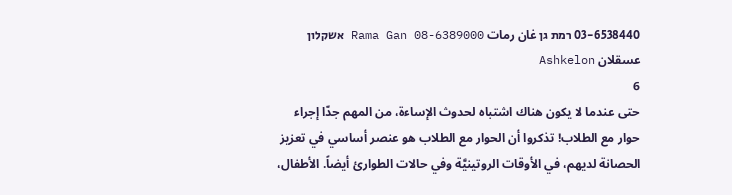03-6538440 רמת גן غان رمات Rama Gan 08-6389000 אשקלון عسقلان Ashkelon
6
حتى عندما لا يكون هناك اشتباه لحدوث الإساءة، من المهم جدّا إجراء حوار مع الطلاب! تذكروا أن الحوار مع الطلاب هو عنصر أساسي في تعزيز الحصانة لديهم، في الأوقات الروتينيَّة وفي حالات الطوارئ أيضاً. الأطفال،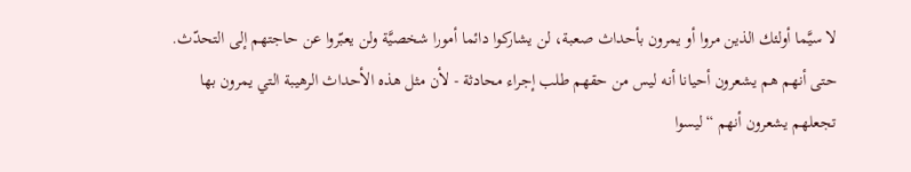لا سيَّما أولئك الذين مروا أو يمرون بأحداث صعبة، لن يشاركوا دائما أمورا شخصيَّة ولن يعبّروا عن حاجتهم إلى التحدّث. حتى أنهم هم يشعرون أحيانا أنه ليس من حقهم طلب إجراء محادثة - لأن مثل هذه الأحداث الرهيبة التي يمرون بها تجعلهم يشعرون أنهم “ليسوا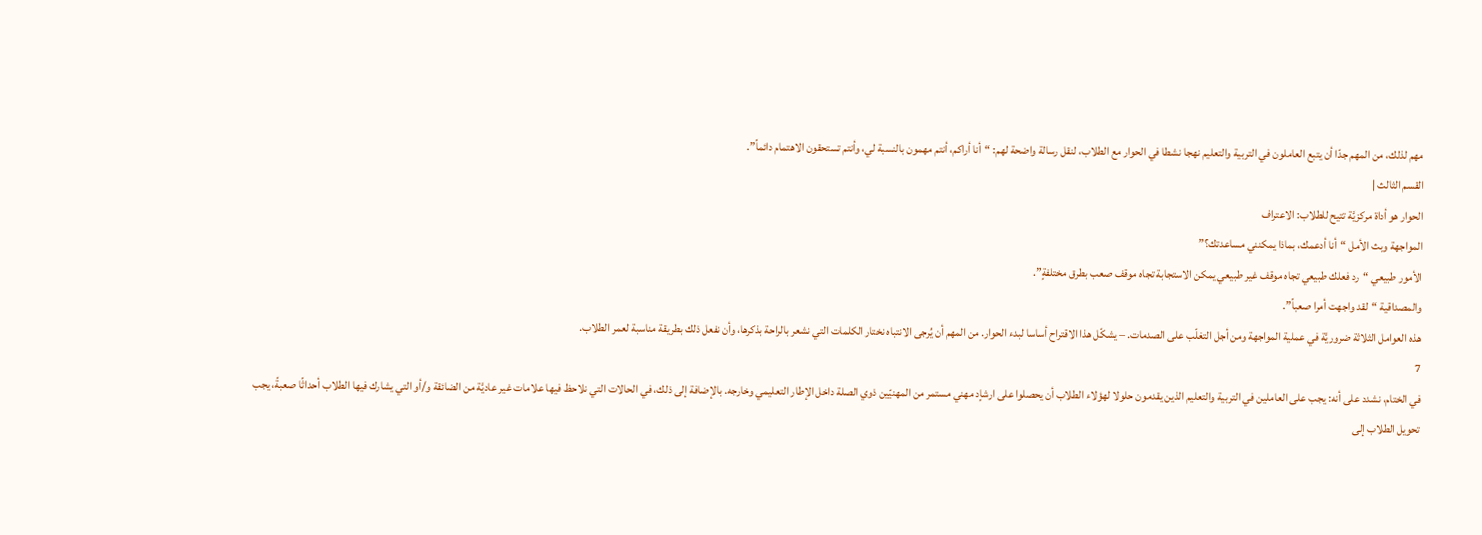مهم لذلك، من المهم جدّا أن يتبع العاملون في التربية والتعليم نهجا نشطا في الحوار مع الطلاب، لنقل رسالة واضحة لهم: “أنا أراكم، أنتم مهمون بالنسبة لي، وأنتم تستحقون الاهتمام دائماً”.
القسم الثالث |
الحوار هو أداة مركزيَّة تتيح للطلاب: الاعتراف
المواجهة وبث الأمل “أنا أدعمك، بماذا يمكنني مساعدتك؟”
الأمور طبيعي “رد فعلك طبيعي تجاه موقف غير طبيعي يمكن الاستجابة تجاه موقف صعب بطرق مختلفةٍ”.
والمصداقية “لقد واجهت أمرا صعباً”.
هذه العوامل الثلاثة ضروريَّة في عملية المواجهة ومن أجل التغلّب على الصدمات. – يشكّل هذا الاقتراح أساسا لبدء الحوار. من المهم أن يُرجى الانتباه نختار الكلمات التي نشعر بالراحة بذكرها، وأن نفعل ذلك بطريقة مناسبة لعمر الطلاب.
7
في الختام، نشدد على أنه: يجب على العاملين في التربية والتعليم الذين يقدمون حلولا لهؤلاء الطلاب أن يحصلوا على ارشاٍد مهني مستمر من المهنيّين ذوي الصلة داخل الإطار التعليمي وخارجه. بالإضافة إلى ذلك، في الحالات التي نلاحظ فيها علامات غير عاديَّة من الضائقة و/أو التي يشارك فيها الطلاب أحداثًا صعبةً، يجب تحويل الطلاب إلى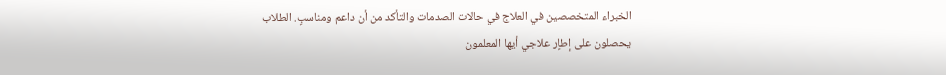الخبراء المتخصصين في العلاج في حالات الصدمات والتأكد من أن داعم ومناسبٍ. الطلاب يحصلون على إطاٍر علاجي أيها المعلمون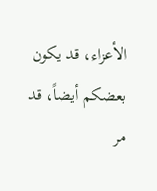الأعزاء، قد يكون بعضكم أيضاً، قد مر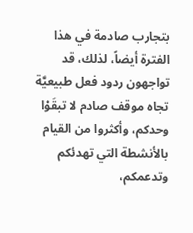بتجارب صادمة في هذا الفترة أيضاً، لذلك، قد تواجهون ردود فعل طبيعيَّة تجاه موقف صادم لا تبقَوْا وحدكم، وأكثروا من القيام بالأنشطة التي تهدئكم وتدعمكم،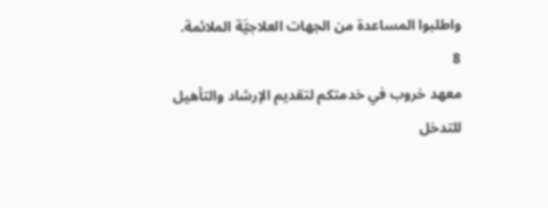واطلبوا المساعدة من الجهات العلاجيَّة الملائمة.
8
معهد خروب في خدمتكم لتقديم الإرشاد والتأهيل للتدخل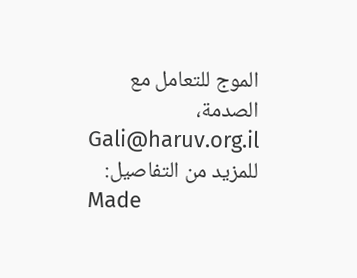الموج للتعامل مع الصدمة، Gali@haruv.org.il للمزيد من التفاصيل:
Made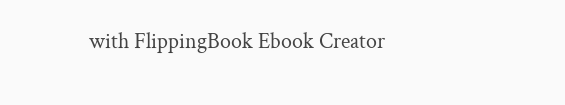with FlippingBook Ebook Creator